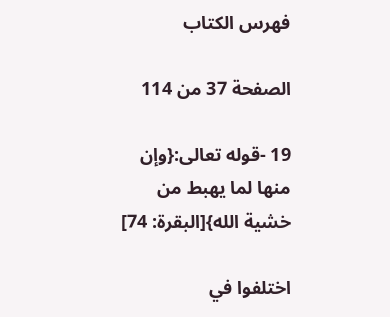فهرس الكتاب

الصفحة 37 من 114

19 -قوله تعالى:{وإن منها لما يهبط من خشية الله}[البقرة: 74]

اختلفوا في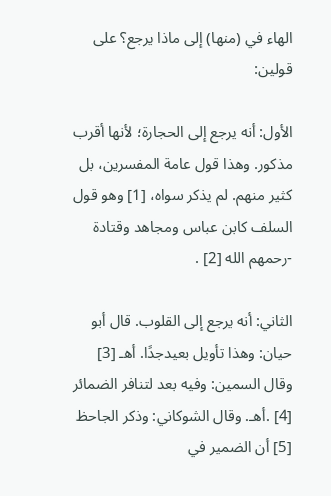الهاء في (منها) إلى ماذا يرجع؟ على قولين:

الأول: أنه يرجع إلى الحجارة؛ لأنها أقرب مذكور. وهذا قول عامة المفسرين، بل كثير منهم. لم يذكر سواه، [1] وهو قول السلف كابن عباس ومجاهد وقتادة -رحمهم الله [2] .

الثاني: أنه يرجع إلى القلوب. قال أبو حيان: وهذا تأويل بعيدجدًا. أهـ [3] وقال السمين: وفيه بعد لتنافر الضمائر [4] .أهـ. وقال الشوكاني: وذكر الجاحظ [5] أن الضمير في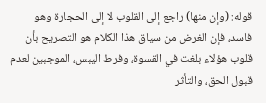قوله: (وإن منها) راجع إلى القلوب لا إلى الحجارة وهو فاسد، فإن الغرض من سياق هذا الكلام هو التصريح بأن قلوب هؤلاء بلغت في القسوة، وفرط اليبس، الموجبين لعدم قبول الحق، والتأثر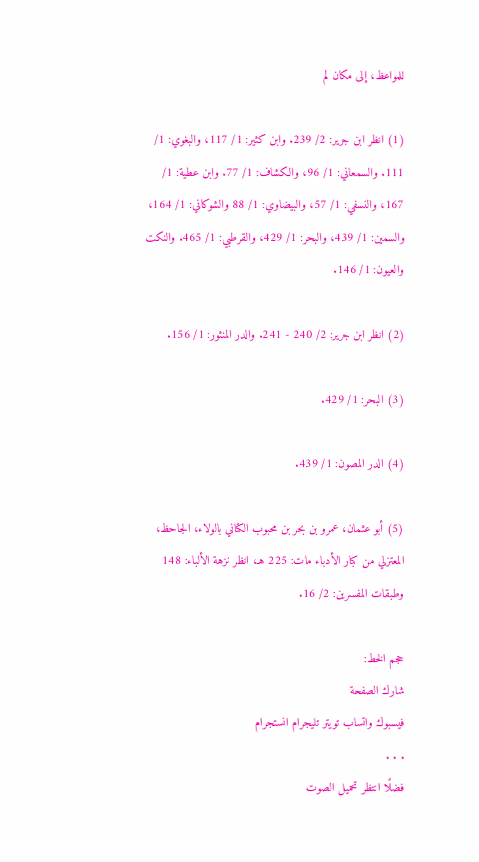للمواعظ، إلى مكان لم

(1) انظر ابن جرير: 2/ 239. وابن كثير: 1/ 117، والبغوي: 1/ 111. والسمعاني: 1/ 96، والكشاف: 1/ 77. وابن عطية: 1/ 167، والنسفي: 1/ 57، والبيضاوي: 1/ 88 والشوكاني: 1/ 164، والسمين: 1/ 439، والبحر: 1/ 429، والقرطبي: 1/ 465. والنكت والعيون: 1/ 146.

(2) انظر ابن جرير: 2/ 240 - 241. والدر المنثور: 1/ 156.

(3) البحر: 1/ 429.

(4) الدر المصون: 1/ 439.

(5) أبو عثمان، عمرو بن بحر بن محبوب الكتاني بالولاء، الجاحظ، المعتزلي من كبار الأدباء مات: 225 هـ، انظر نزهة الألباء: 148 وطبقات المفسرين: 2/ 16.

حجم الخط:
شارك الصفحة
فيسبوك واتساب تويتر تليجرام انستجرام
. . .
فضلًا انتظر تحميل الصوت